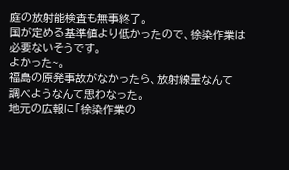庭の放射能検査も無事終了。
国が定める基準値より低かったので、徐染作業は
必要ないそうです。
よかった~。
福島の原発事故がなかったら、放射線量なんて
調べようなんて思わなった。
地元の広報に「徐染作業の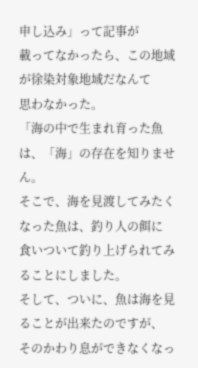申し込み」って記事が
載ってなかったら、この地域が徐染対象地域だなんて
思わなかった。
「海の中で生まれ育った魚は、「海」の存在を知りません。
そこで、海を見渡してみたくなった魚は、釣り人の餌に
食いついて釣り上げられてみることにしました。
そして、ついに、魚は海を見ることが出来たのですが、
そのかわり息ができなくなっ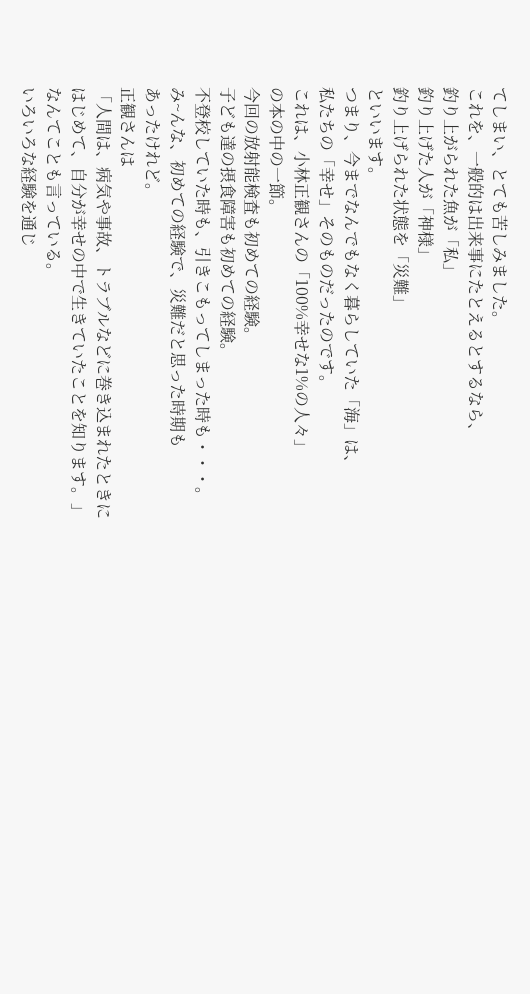てしまい、とても苦しみました。
これを、一般的は出来事にたとえるとするなら、
釣り上がられた魚が「私」
釣り上げた人が「神様」
釣り上げられた状態を「災難」
といいます。
つまり、今までなんでもなく暮らしていた「海」は、
私たちの「幸せ」そのものだったのです。
これは、小林正観さんの「100%幸せな1%の人々」
の本の中の一節。
今回の放射能検査も初めての経験。
子ども達の摂食障害も初めての経験。
不登校していた時も、引きこもってしまった時も・・・。
み~んな、初めての経験で、災難だと思った時期も
あったけれど。
正観さんは
「人間は、病気や事故、トラブルなどに巻き込まれたときに
はじめて、自分が幸せの中で生きていたことを知ります。」
なんてことも言っている。
いろいろな経験を通じ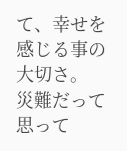て、幸せを感じる事の大切さ。
災難だって思って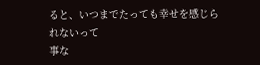ると、いつまでたっても幸せを感じられないって
事な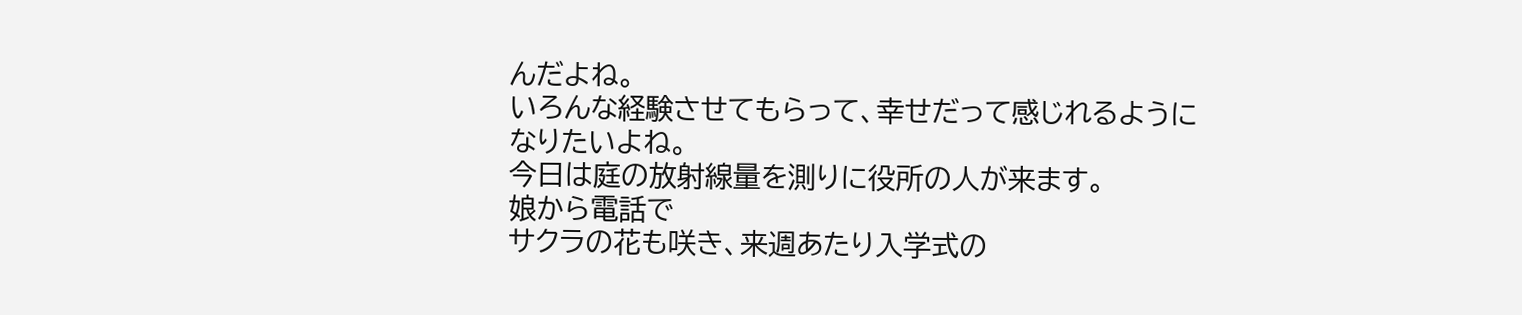んだよね。
いろんな経験させてもらって、幸せだって感じれるように
なりたいよね。
今日は庭の放射線量を測りに役所の人が来ます。
娘から電話で
サクラの花も咲き、来週あたり入学式の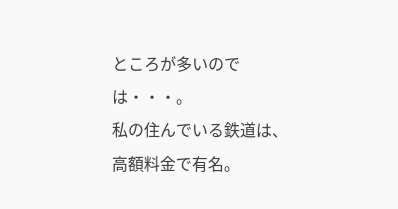ところが多いのでは・・・。
私の住んでいる鉄道は、高額料金で有名。